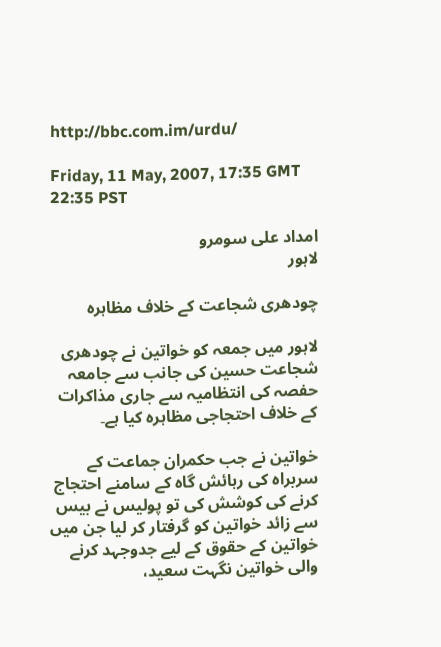http://bbc.com.im/urdu/

Friday, 11 May, 2007, 17:35 GMT 22:35 PST

امداد علی سومرو
لاہور

چودھری شجاعت کے خلاف مظاہرہ

لاہور میں جمعہ کو خواتین نے چودھری شجاعت حسین کی جانب سے جامعہ حفصہ کی انتظامیہ سے جاری مذاکرات کے خلاف احتجاجی مظاہرہ کیا ہے۔

خواتین نے جب حکمران جماعت کے سربراہ کی رہائش گاہ کے سامنے احتجاج کرنے کی کوشش کی تو پولیس نے بیس سے زائد خواتین کو گرفتار کر لیا جن میں خواتین کے حقوق کے لیے جدوجہد کرنے والی خواتین نگہت سعید،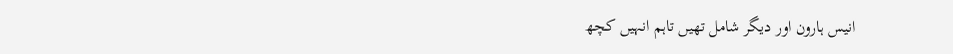انیس ہارون اور دیگر شامل تھیں تاہم انہیں کچھ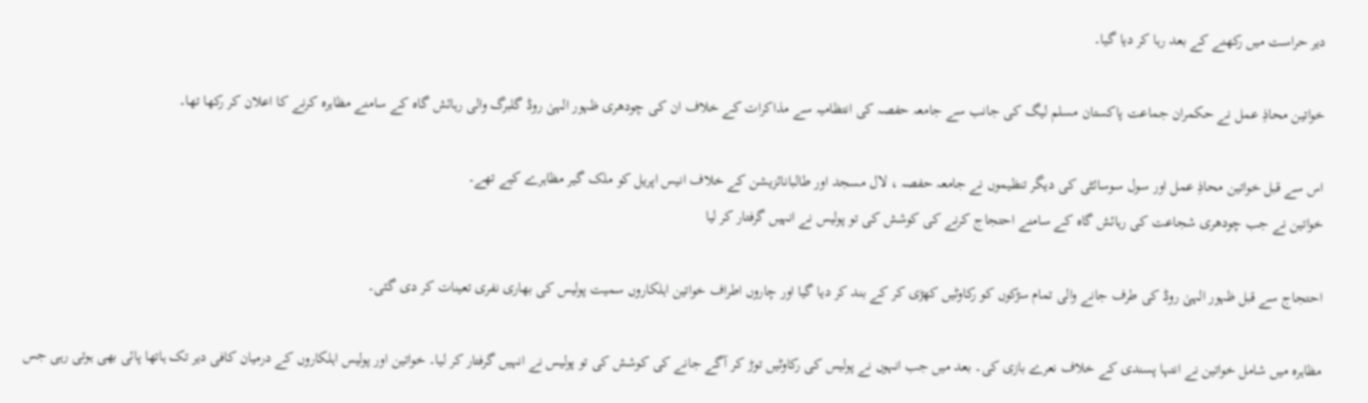دیر حراست میں رکھنے کے بعد رہا کر دیا گیا۔

خواتین محاذِ عمل نے حکمران جماعت پاکستان مسلم لیگ کی جانب سے جامعہ حفصہ کی انتظامیہ سے مذاکرات کے خلاف ان کی چودھری ظہور الہیٰ روڈ گلبرگ والی رہائش گاہ کے سامنے مظاہرہ کرنے کا اعلان کر رکھا تھا۔

اس سے قبل خواتین محاذِ عمل اور سول سوسائٹی کی دیگر تنظیموں نے جامعہ حفصہ ، لال مسجد اور طالبانائزیشن کے خلاف انیس اپریل کو ملک گیر مظاہرے کیے تھے۔
خواتین نے جب چودھری شجاعت کی رہائش گاہ کے سامنے احتجاج کرنے کی کوشش کی تو پولیس نے انہیں گرفتار کر لیا

احتجاج سے قبل ظہور الہیٰ روڈ کی طرف جانے والی تمام سڑکوں کو رکاوٹیں کھڑی کر کے بند کر دیا گیا اور چاروں اطراف خواتین اہلکاروں سمیت پولیس کی بھاری نفری تعینات کر دی گئی۔

مظاہرہ میں شامل خواتین نے انتہا پسندی کے خلاف نعرے بازی کی۔ بعد میں جب انہوں نے پولیس کی رکاوٹیں توڑ کر آگے جانے کی کوشش کی تو پولیس نے انہیں گرفتار کر لیا۔ خواتین اور پولیس اہلکاروں کے درمیان کافی دیر تک ہاتھا پائی بھی ہوتی رہی جس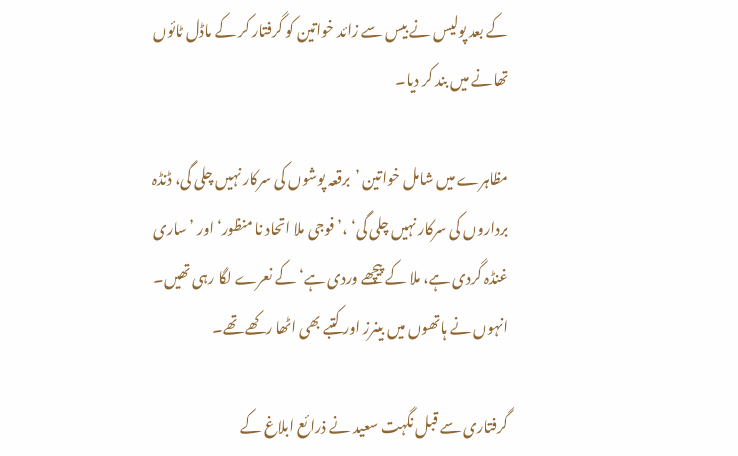کے بعد پولیس نے بیس سے زائد خواتین کو گرفتار کر کے ماڈل ٹائوں تھانے میں بند کر دیا۔

مظاہرے میں شامل خواتین ’برقعہ پوشوں کی سرکار نہیں چلی گی، ڈنڈہ برداروں کی سرکار نہیں چلی گی‘ ،’فوجی ملا اتحاد نا منظور‘ اور ’ساری غنڈہ گردی ہے، ملا کے پیچھے وردی ہے‘ کے نعرے لگا رہی تھیں۔ انہوں نے ہاتھوں میں بینرز اور کتبے بھی اٹھا رکھے تھے۔

گرفتاری سے قبل نگہت سعید نے ذرائع ابلاغ کے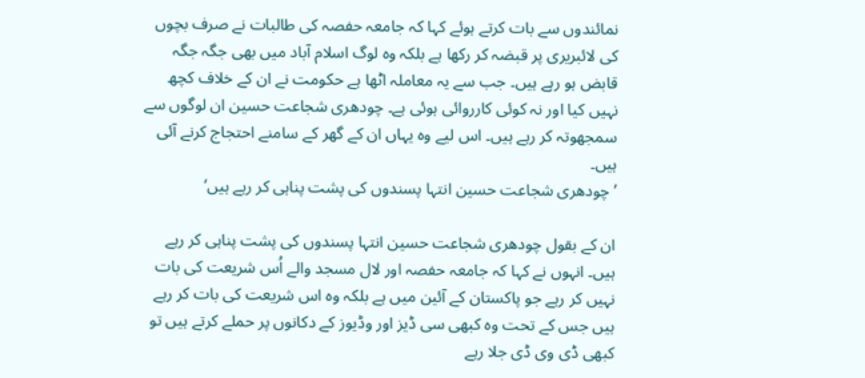نمائندوں سے بات کرتے ہوئے کہا کہ جامعہ حفصہ کی طالبات نے صرف بچوں کی لائبریری پر قبضہ کر رکھا ہے بلکہ وہ لوگ اسلام آباد میں بھی جگہ جگہ قابض ہو رہے ہیں۔ جب سے یہ معاملہ اٹھا ہے حکومت نے ان کے خلاف کچھ نہیں کیا اور نہ کوئی کارروائی ہوئی ہے۔ چودھری شجاعت حسین ان لوگوں سے سمجھوتہ کر رہے ہیں۔ اس لیے وہ یہاں ان کے گھر کے سامنے احتجاج کرنے آئی ہیں۔
’چودھری شجاعت حسین انتہا پسندوں کی پشت پناہی کر رہے ہیں‘

ان کے بقول چودھری شجاعت حسین انتہا پسندوں کی پشت پناہی کر رہے ہیں۔ انہوں نے کہا کہ جامعہ حفصہ اور لال مسجد والے اُس شریعت کی بات نہیں کر رہے جو پاکستان کے آئین میں ہے بلکہ وہ اس شریعت کی بات کر رہے ہیں جس کے تحت وہ کبھی سی ڈیز اور وڈیوز کے دکانوں پر حملے کرتے ہیں تو کبھی ڈی وی ڈی جلا رہے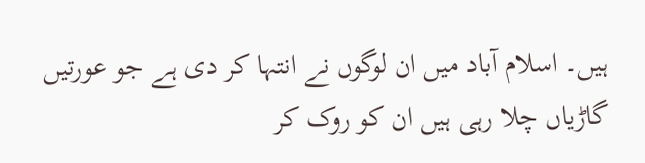ہیں۔ اسلام آباد میں ان لوگوں نے انتہا کر دی ہے جو عورتیں گاڑیاں چلا رہی ہیں ان کو روک کر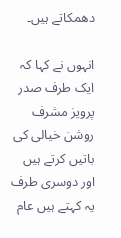دھمکاتے ہیں۔

انہوں نے کہا کہ ایک طرف صدر پرویز مشرف روشن خیالی کی باتیں کرتے ہیں اور دوسری طرف یہ کہتے ہیں عام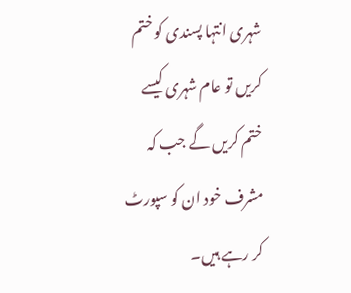شہری انتہا پسندی کو ختم کریں تو عام شہری کیسے ختم کریں گے جب کہ مشرف خود ان کو سپورٹ کر رہے ہیں۔